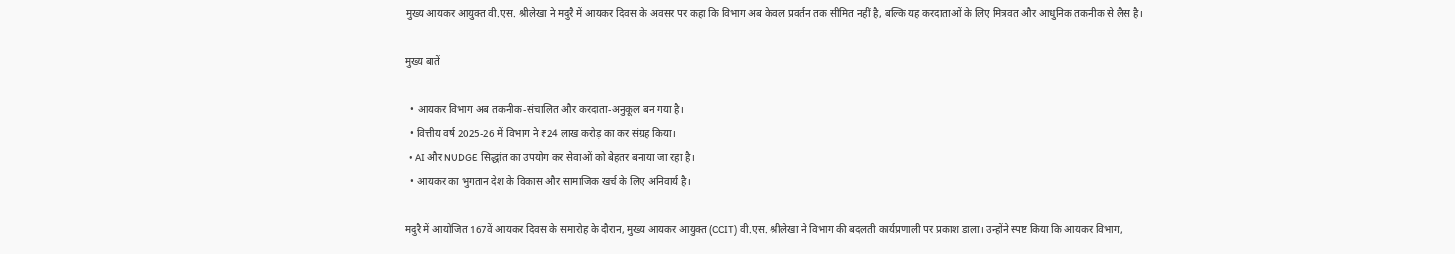मुख्य आयकर आयुक्त वी.एस. श्रीलेखा ने मदुरै में आयकर दिवस के अवसर पर कहा कि विभाग अब केवल प्रवर्तन तक सीमित नहीं है, बल्कि यह करदाताओं के लिए मित्रवत और आधुनिक तकनीक से लैस है।

मुख्य बातें

  • आयकर विभाग अब तकनीक-संचालित और करदाता-अनुकूल बन गया है।
  • वित्तीय वर्ष 2025-26 में विभाग ने ₹24 लाख करोड़ का कर संग्रह किया।
  • AI और NUDGE सिद्धांत का उपयोग कर सेवाओं को बेहतर बनाया जा रहा है।
  • आयकर का भुगतान देश के विकास और सामाजिक खर्च के लिए अनिवार्य है।

मदुरै में आयोजित 167वें आयकर दिवस के समारोह के दौरान, मुख्य आयकर आयुक्त (CCIT) वी.एस. श्रीलेखा ने विभाग की बदलती कार्यप्रणाली पर प्रकाश डाला। उन्होंने स्पष्ट किया कि आयकर विभाग,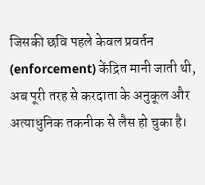जिसकी छवि पहले केवल प्रवर्तन (enforcement) केंद्रित मानी जाती थी, अब पूरी तरह से करदाता के अनुकूल और अत्याधुनिक तकनीक से लैस हो चुका है।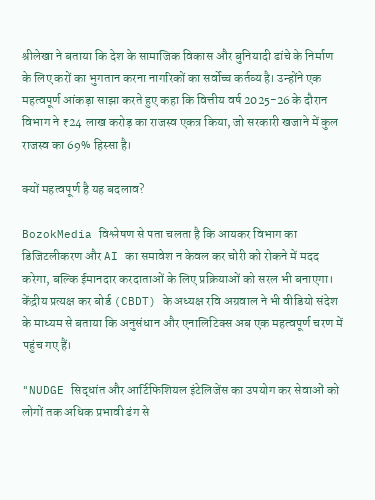श्रीलेखा ने बताया कि देश के सामाजिक विकास और बुनियादी ढांचे के निर्माण के लिए करों का भुगतान करना नागरिकों का सर्वोच्च कर्तव्य है। उन्होंने एक महत्वपूर्ण आंकड़ा साझा करते हुए कहा कि वित्तीय वर्ष 2025-26 के दौरान विभाग ने ₹24 लाख करोड़ का राजस्व एकत्र किया, जो सरकारी खजाने में कुल राजस्व का 69% हिस्सा है।

क्यों महत्वपूर्ण है यह बदलाव?

BozokMedia विश्लेषण से पता चलता है कि आयकर विभाग का डिजिटलीकरण और AI का समावेश न केवल कर चोरी को रोकने में मदद करेगा, बल्कि ईमानदार करदाताओं के लिए प्रक्रियाओं को सरल भी बनाएगा। केंद्रीय प्रत्यक्ष कर बोर्ड (CBDT) के अध्यक्ष रवि अग्रवाल ने भी वीडियो संदेश के माध्यम से बताया कि अनुसंधान और एनालिटिक्स अब एक महत्वपूर्ण चरण में पहुंच गए हैं।

"NUDGE सिद्धांत और आर्टिफिशियल इंटेलिजेंस का उपयोग कर सेवाओं को लोगों तक अधिक प्रभावी ढंग से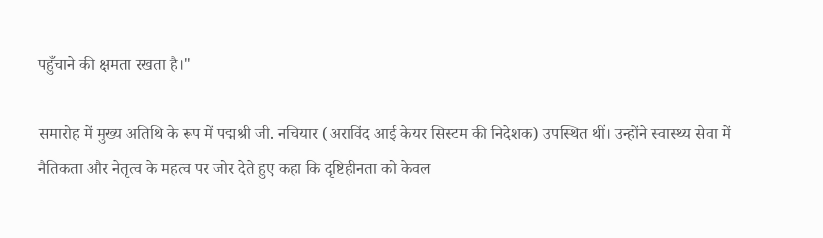पहुँचाने की क्षमता रखता है।"

समारोह में मुख्य अतिथि के रूप में पद्मश्री जी. नचियार (अराविंद आई केयर सिस्टम की निदेशक) उपस्थित थीं। उन्होंने स्वास्थ्य सेवा में नैतिकता और नेतृत्व के महत्व पर जोर देते हुए कहा कि दृष्टिहीनता को केवल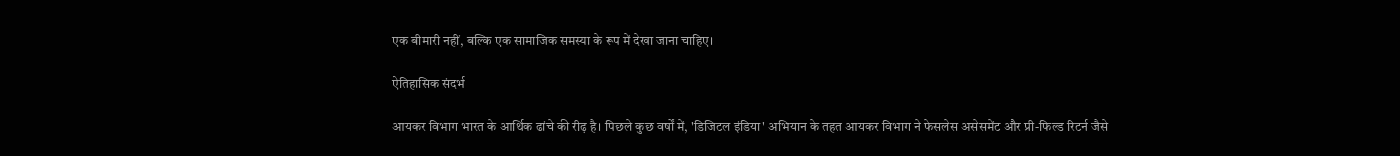एक बीमारी नहीं, बल्कि एक सामाजिक समस्या के रूप में देखा जाना चाहिए।

ऐतिहासिक संदर्भ

आयकर विभाग भारत के आर्थिक ढांचे की रीढ़ है। पिछले कुछ वर्षों में, 'डिजिटल इंडिया' अभियान के तहत आयकर विभाग ने फेसलेस असेसमेंट और प्री-फिल्ड रिटर्न जैसे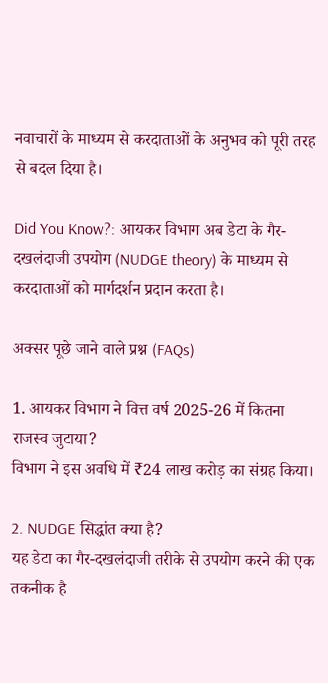नवाचारों के माध्यम से करदाताओं के अनुभव को पूरी तरह से बदल दिया है।

Did You Know?: आयकर विभाग अब डेटा के गैर-दखलंदाजी उपयोग (NUDGE theory) के माध्यम से करदाताओं को मार्गदर्शन प्रदान करता है।

अक्सर पूछे जाने वाले प्रश्न (FAQs)

1. आयकर विभाग ने वित्त वर्ष 2025-26 में कितना राजस्व जुटाया?
विभाग ने इस अवधि में ₹24 लाख करोड़ का संग्रह किया।

2. NUDGE सिद्धांत क्या है?
यह डेटा का गैर-दखलंदाजी तरीके से उपयोग करने की एक तकनीक है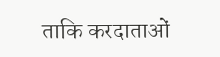ताकि करदाताओं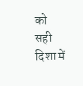को सही दिशा में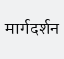मार्गदर्शन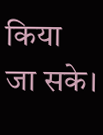किया जा सके।